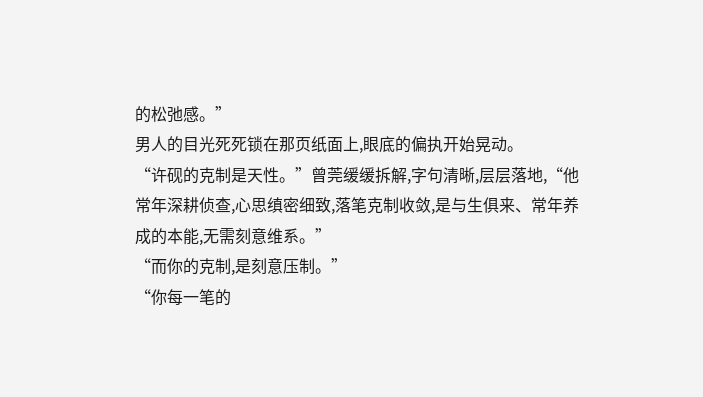的松弛感。”
男人的目光死死锁在那页纸面上,眼底的偏执开始晃动。
“许砚的克制是天性。”曾莞缓缓拆解,字句清晰,层层落地,“他常年深耕侦查,心思缜密细致,落笔克制收敛,是与生俱来、常年养成的本能,无需刻意维系。”
“而你的克制,是刻意压制。”
“你每一笔的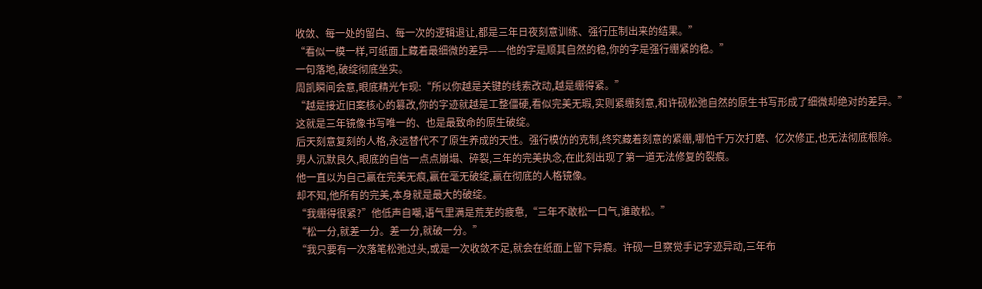收敛、每一处的留白、每一次的逻辑退让,都是三年日夜刻意训练、强行压制出来的结果。”
“看似一模一样,可纸面上藏着最细微的差异——他的字是顺其自然的稳,你的字是强行绷紧的稳。”
一句落地,破绽彻底坐实。
周凯瞬间会意,眼底精光乍现:“所以你越是关键的线索改动,越是绷得紧。”
“越是接近旧案核心的篡改,你的字迹就越是工整僵硬,看似完美无瑕,实则紧绷刻意,和许砚松弛自然的原生书写形成了细微却绝对的差异。”
这就是三年镜像书写唯一的、也是最致命的原生破绽。
后天刻意复刻的人格,永远替代不了原生养成的天性。强行模仿的克制,终究藏着刻意的紧绷,哪怕千万次打磨、亿次修正,也无法彻底根除。
男人沉默良久,眼底的自信一点点崩塌、碎裂,三年的完美执念,在此刻出现了第一道无法修复的裂痕。
他一直以为自己赢在完美无痕,赢在毫无破绽,赢在彻底的人格镜像。
却不知,他所有的完美,本身就是最大的破绽。
“我绷得很紧?”他低声自嘲,语气里满是荒芜的疲惫,“三年不敢松一口气,谁敢松。”
“松一分,就差一分。差一分,就破一分。”
“我只要有一次落笔松弛过头,或是一次收敛不足,就会在纸面上留下异痕。许砚一旦察觉手记字迹异动,三年布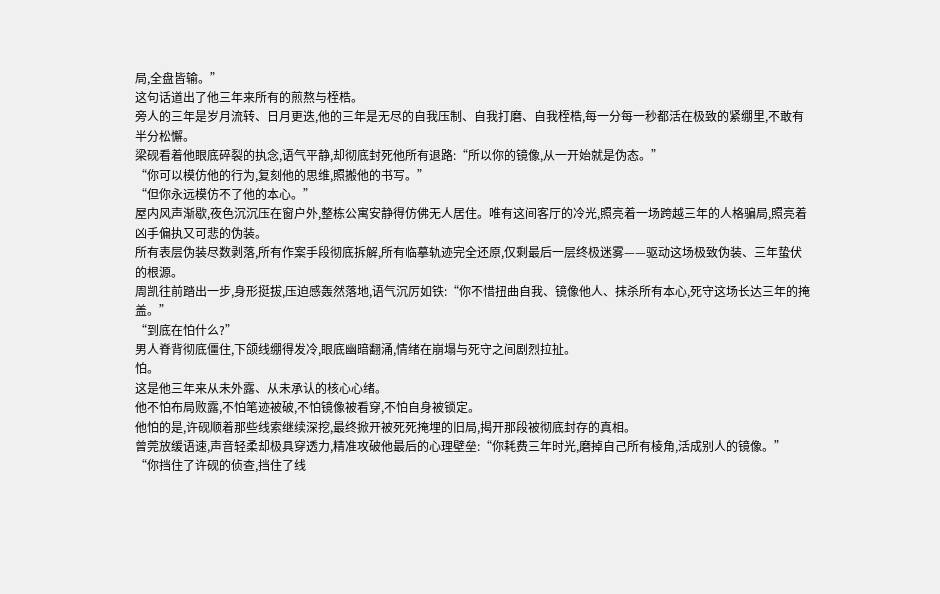局,全盘皆输。”
这句话道出了他三年来所有的煎熬与桎梏。
旁人的三年是岁月流转、日月更迭,他的三年是无尽的自我压制、自我打磨、自我桎梏,每一分每一秒都活在极致的紧绷里,不敢有半分松懈。
梁砚看着他眼底碎裂的执念,语气平静,却彻底封死他所有退路:“所以你的镜像,从一开始就是伪态。”
“你可以模仿他的行为,复刻他的思维,照搬他的书写。”
“但你永远模仿不了他的本心。”
屋内风声渐歇,夜色沉沉压在窗户外,整栋公寓安静得仿佛无人居住。唯有这间客厅的冷光,照亮着一场跨越三年的人格骗局,照亮着凶手偏执又可悲的伪装。
所有表层伪装尽数剥落,所有作案手段彻底拆解,所有临摹轨迹完全还原,仅剩最后一层终极迷雾——驱动这场极致伪装、三年蛰伏的根源。
周凯往前踏出一步,身形挺拔,压迫感轰然落地,语气沉厉如铁:“你不惜扭曲自我、镜像他人、抹杀所有本心,死守这场长达三年的掩盖。”
“到底在怕什么?”
男人脊背彻底僵住,下颌线绷得发冷,眼底幽暗翻涌,情绪在崩塌与死守之间剧烈拉扯。
怕。
这是他三年来从未外露、从未承认的核心心绪。
他不怕布局败露,不怕笔迹被破,不怕镜像被看穿,不怕自身被锁定。
他怕的是,许砚顺着那些线索继续深挖,最终掀开被死死掩埋的旧局,揭开那段被彻底封存的真相。
曾莞放缓语速,声音轻柔却极具穿透力,精准攻破他最后的心理壁垒:“你耗费三年时光,磨掉自己所有棱角,活成别人的镜像。”
“你挡住了许砚的侦查,挡住了线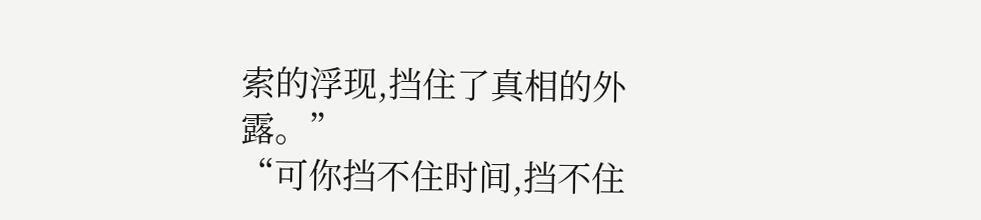索的浮现,挡住了真相的外露。”
“可你挡不住时间,挡不住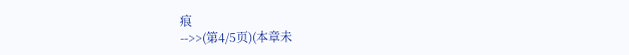痕
-->>(第4/5页)(本章未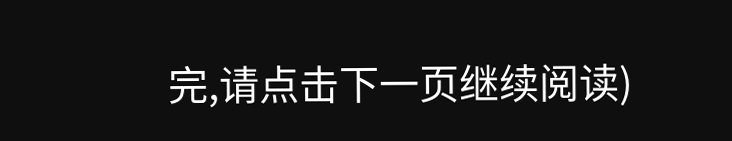完,请点击下一页继续阅读)